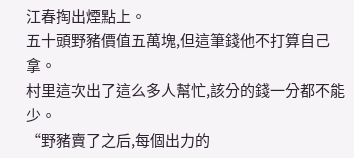江春掏出煙點上。
五十頭野豬價值五萬塊,但這筆錢他不打算自己拿。
村里這次出了這么多人幫忙,該分的錢一分都不能少。
“野豬賣了之后,每個出力的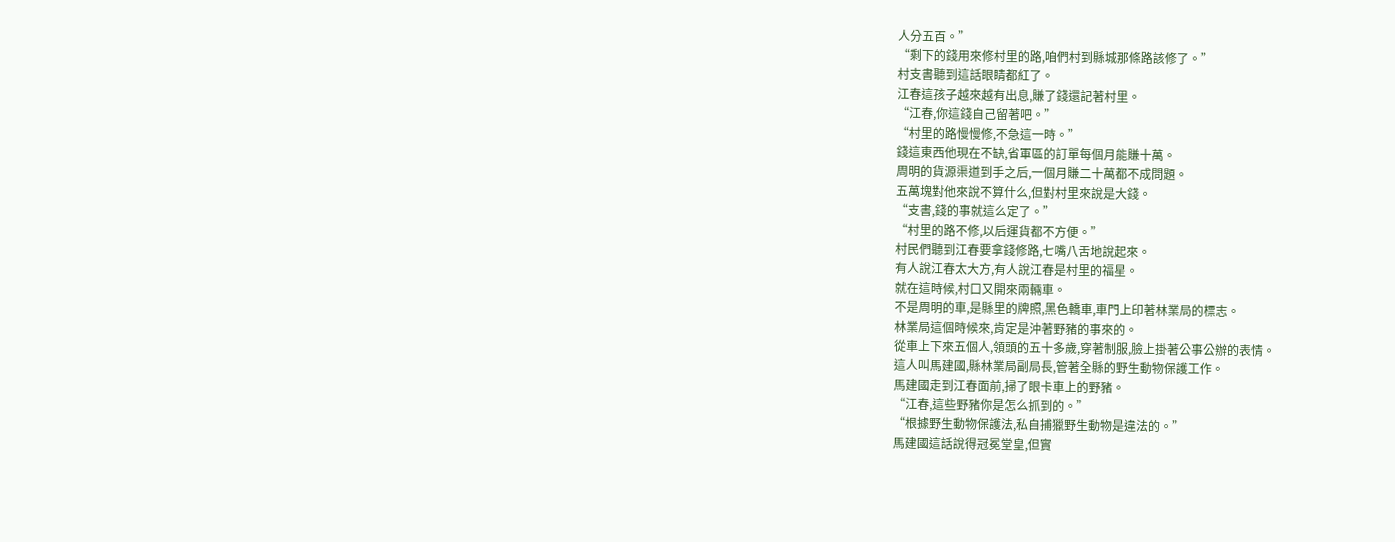人分五百。”
“剩下的錢用來修村里的路,咱們村到縣城那條路該修了。”
村支書聽到這話眼睛都紅了。
江春這孩子越來越有出息,賺了錢還記著村里。
“江春,你這錢自己留著吧。”
“村里的路慢慢修,不急這一時。”
錢這東西他現在不缺,省軍區的訂單每個月能賺十萬。
周明的貨源渠道到手之后,一個月賺二十萬都不成問題。
五萬塊對他來說不算什么,但對村里來說是大錢。
“支書,錢的事就這么定了。”
“村里的路不修,以后運貨都不方便。”
村民們聽到江春要拿錢修路,七嘴八舌地說起來。
有人說江春太大方,有人說江春是村里的福星。
就在這時候,村口又開來兩輛車。
不是周明的車,是縣里的牌照,黑色轎車,車門上印著林業局的標志。
林業局這個時候來,肯定是沖著野豬的事來的。
從車上下來五個人,領頭的五十多歲,穿著制服,臉上掛著公事公辦的表情。
這人叫馬建國,縣林業局副局長,管著全縣的野生動物保護工作。
馬建國走到江春面前,掃了眼卡車上的野豬。
“江春,這些野豬你是怎么抓到的。”
“根據野生動物保護法,私自捕獵野生動物是違法的。”
馬建國這話說得冠冕堂皇,但實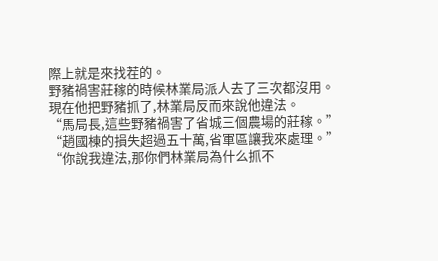際上就是來找茬的。
野豬禍害莊稼的時候林業局派人去了三次都沒用。
現在他把野豬抓了,林業局反而來說他違法。
“馬局長,這些野豬禍害了省城三個農場的莊稼。”
“趙國棟的損失超過五十萬,省軍區讓我來處理。”
“你說我違法,那你們林業局為什么抓不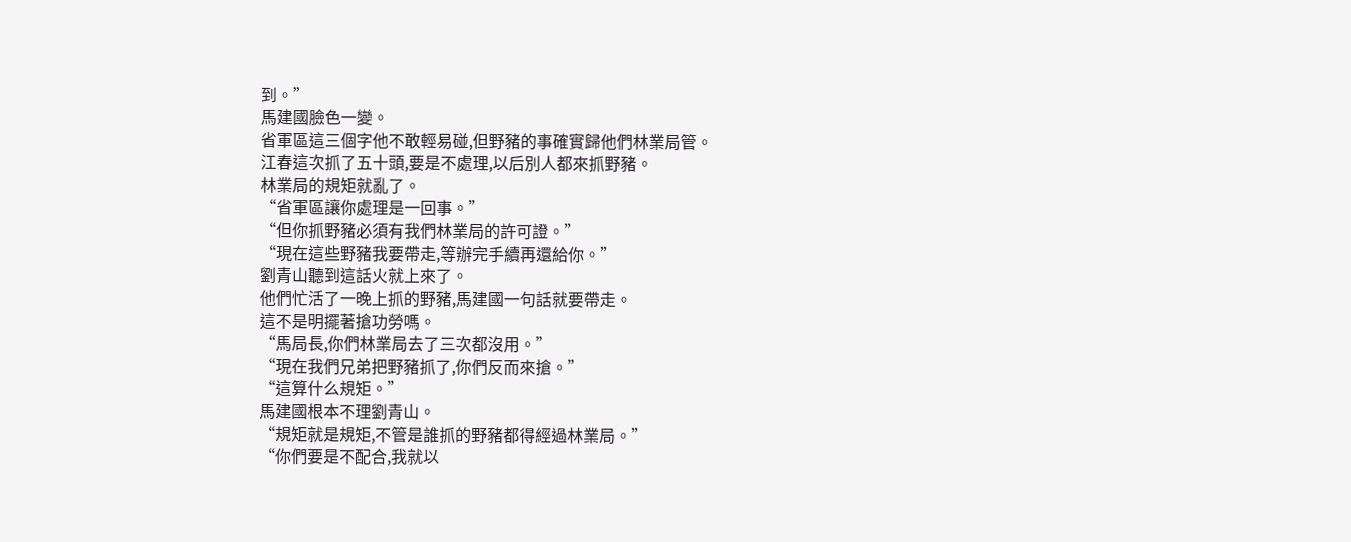到。”
馬建國臉色一變。
省軍區這三個字他不敢輕易碰,但野豬的事確實歸他們林業局管。
江春這次抓了五十頭,要是不處理,以后別人都來抓野豬。
林業局的規矩就亂了。
“省軍區讓你處理是一回事。”
“但你抓野豬必須有我們林業局的許可證。”
“現在這些野豬我要帶走,等辦完手續再還給你。”
劉青山聽到這話火就上來了。
他們忙活了一晚上抓的野豬,馬建國一句話就要帶走。
這不是明擺著搶功勞嗎。
“馬局長,你們林業局去了三次都沒用。”
“現在我們兄弟把野豬抓了,你們反而來搶。”
“這算什么規矩。”
馬建國根本不理劉青山。
“規矩就是規矩,不管是誰抓的野豬都得經過林業局。”
“你們要是不配合,我就以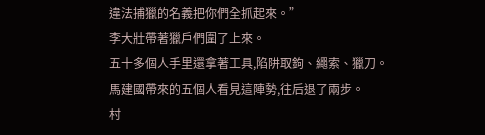違法捕獵的名義把你們全抓起來。”
李大壯帶著獵戶們圍了上來。
五十多個人手里還拿著工具,陷阱取鉤、繩索、獵刀。
馬建國帶來的五個人看見這陣勢,往后退了兩步。
村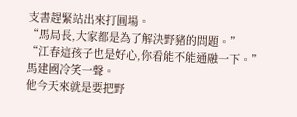支書趕緊站出來打圓場。
“馬局長,大家都是為了解決野豬的問題。”
“江春這孩子也是好心,你看能不能通融一下。”
馬建國冷笑一聲。
他今天來就是要把野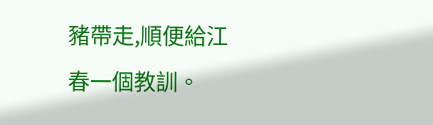豬帶走,順便給江春一個教訓。